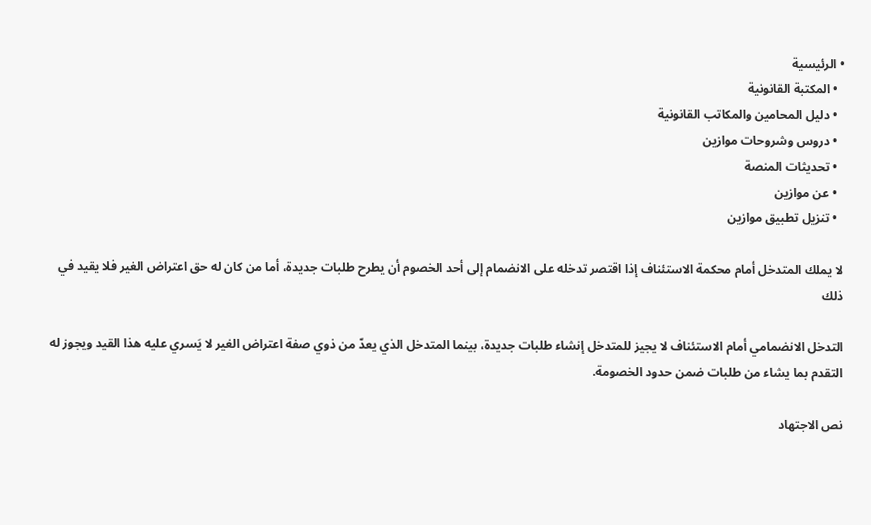• الرئيسية
  • المكتبة القانونية
  • دليل المحامين والمكاتب القانونية
  • دروس وشروحات موازين
  • تحديثات المنصة
  • عن موازين
  • تنزيل تطبيق موازين

لا يملك المتدخل أمام محكمة الاستئناف إذا اقتصر تدخله على الانضمام إلى أحد الخصوم أن يطرح طلبات جديدة، أما من كان له حق اعتراض الغير فلا يقيد في ذلك

التدخل الانضمامي أمام الاستئناف لا يجيز للمتدخل إنشاء طلبات جديدة، بينما المتدخل الذي يعدّ من ذوي صفة اعتراض الغير لا يَسري عليه هذا القيد ويجوز له التقدم بما يشاء من طلبات ضمن حدود الخصومة.

نص الاجتهاد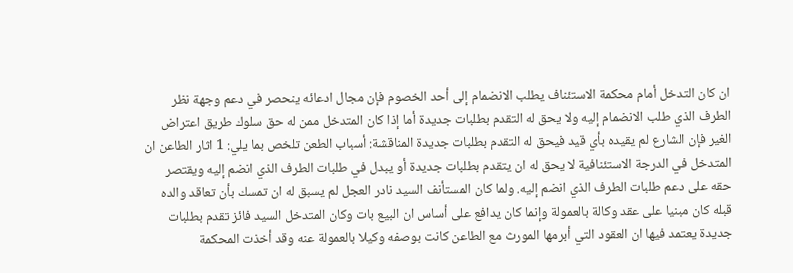ان كان التدخل أمام محكمة الاستئناف يطلب الانضمام إلى أحد الخصوم فإن مجال ادعائه ينحصر في دعم وجهة نظر الطرف الذي طلب الانضمام إليه ولا يحق له التقدم بطلبات جديدة أما إذا كان المتدخل ممن له حق سلوك طريق اعتراض الغير فإن الشارع لم يقيده بأي قيد فيحق له التقدم بطلبات جديدة المناقشة: أسباب الطعن تلخص بما يلي: 1 اثار الطاعن ان المتدخل في الدرجة الاستئنافية لا يحق له ان يتقدم بطلبات جديدة أو يبدل في طلبات الطرف الذي انضم إليه ويقتصر حقه على دعم طلبات الطرف الذي انضم إليه. ولما كان المستأنف السيد نادر العجل لم يسبق له ان تمسك بأن تعاقد والده قبله كان مبنيا على عقد وكالة بالعمولة وإنما كان يدافع على أساس ان البيع بات وكان المتدخل السيد فائز تقدم بطلبات جديدة يعتمد فيها ان العقود التي أبرمها المورث مع الطاعن كانت بوصفه وكيلا بالعمولة عنه وقد أخذت المحكمة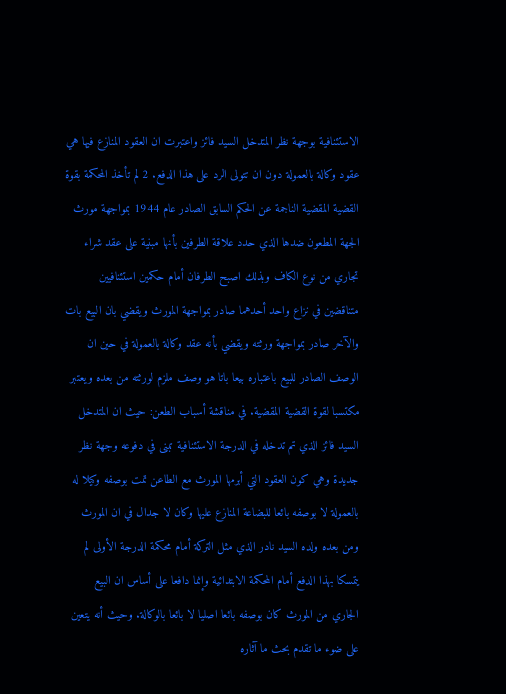الاستئنافية بوجهة نظر المتدخل السيد فائز واعتبرت ان العقود المنازع فيها هي عقود وكالة بالعمولة دون ان تتولى الرد على هذا الدفع. 2 لم تأخذ المحكمة بقوة القضية المقضية الناجمة عن الحكم السابق الصادر عام 1944 بمواجهة مورث الجهة المطعون ضدها الذي حدد علاقة الطرفين بأنها مبنية على عقد شراء تجاري من نوع الكاف وبذلك اصبح الطرفان أمام حكمين استئنافيين متناقضين في نزاع واحد أحدهما صادر بمواجهة المورث ويقضي بان البيع بات والآخر صادر بمواجهة ورثته ويقضي بأنه عقد وكالة بالعمولة في حين ان الوصف الصادر للبيع باعتباره بيعا باتا هو وصف ملزم لورثته من بعده ويعتبر مكتسبا لقوة القضية المقضية. في مناقشة أسباب الطعن: حيث ان المتدخل السيد فائز الذي تم تدخله في الدرجة الاستئنافية تبنى في دفوعه وجهة نظر جديدة وهي كون العقود التي أبرمها المورث مع الطاعن تمت بوصفه وكيلا له بالعمولة لا بوصفه بائعا للبضاعة المنازع عليها وكان لا جدال في ان المورث ومن بعده ولده السيد نادر الذي مثل التركة أمام محكمة الدرجة الأولى لم يتمسكا بهذا الدفع أمام المحكمة الابتدائية وإنما دافعا على أساس ان البيع الجاري من المورث كان بوصفه بائعا اصليا لا بائعا بالوكالة. وحيث أنه يتعين على ضوء ما تقدم بحث ما آثاره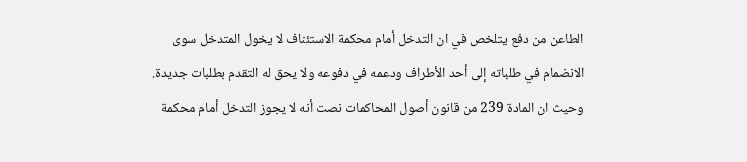الطاعن من دفع يتلخص في ان التدخل أمام محكمة الاستئناف لا يخول المتدخل سوى الانضمام في طلباته إلى أحد الأطراف ودعمه في دفوعه ولا يحق له التقدم بطلبات جديدة. وحيث ان المادة 239 من قانون أصول المحاكمات نصت أنه لا يجوز التدخل أمام محكمة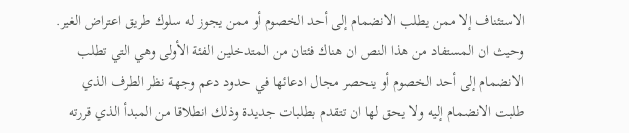الاستئناف إلا ممن يطلب الانضمام إلى أحد الخصوم أو ممن يجوز له سلوك طريق اعتراض الغير. وحيث ان المستفاد من هذا النص ان هناك فئتان من المتدخلين الفئة الأولى وهي التي تطلب الانضمام إلى أحد الخصوم أو ينحصر مجال ادعائها في حدود دعم وجهة نظر الطرف الذي طلبت الانضمام إليه ولا يحق لها ان تتقدم بطلبات جديدة وذلك انطلاقا من المبدأ الذي قررته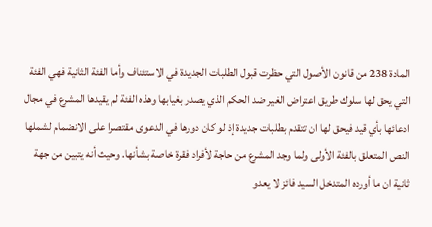المادة 238 من قانون الأصول التي حظرت قبول الطلبات الجديدة في الاستئناف وأما الفئة الثانية فهي الفئة التي يحق لها سلوك طريق اعتراض الغير ضد الحكم الذي يصدر بغيابها وهذه الفئة لم يقيدها المشرع في مجال ادعائها بأي قيد فيحق لها ان تتقدم بطلبات جديدة إذ لو كان دورها في الدعوى مقتصرا على الانضمام لشملها النص المتعلق بالفئة الأولى ولما وجد المشرع من حاجة لأفراد فقرة خاصة بشأنها. وحيث أنه يتبين من جهة ثانية ان ما أورده المتدخل السيد فائز لا يعدو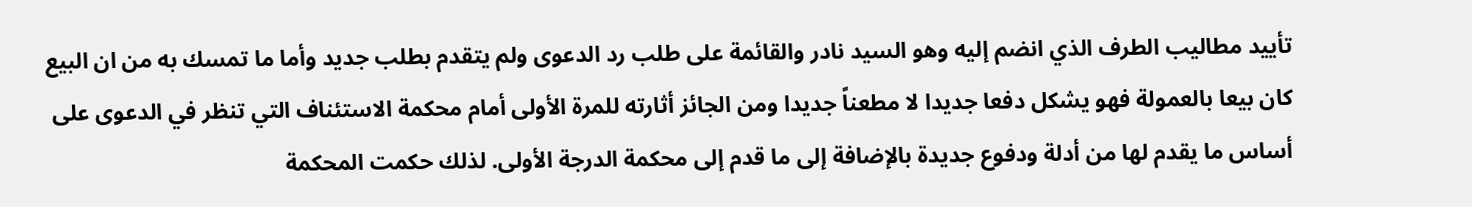تأييد مطاليب الطرف الذي انضم إليه وهو السيد نادر والقائمة على طلب رد الدعوى ولم يتقدم بطلب جديد وأما ما تمسك به من ان البيع كان بيعا بالعمولة فهو يشكل دفعا جديدا لا مطعناً جديدا ومن الجائز أثارته للمرة الأولى أمام محكمة الاستئناف التي تنظر في الدعوى على أساس ما يقدم لها من أدلة ودفوع جديدة بالإضافة إلى ما قدم إلى محكمة الدرجة الأولى. لذلك حكمت المحكمة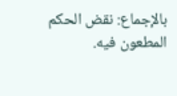بالإجماع: نقض الحكم المطعون فيه.